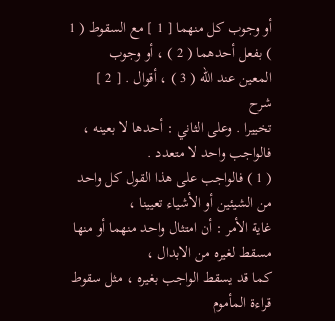أو وجوب كل منهما [ 1 ] مع السقوط ( 1 ) بفعل أحدهما ( 2 ) ، أو وجوب
المعين عند الله ( 3 ) ، أقوال . [ 2 ]
شرح
تخييرا . وعلى الثاني : أحدها لا بعينه ، فالواجب واحد لا متعدد .
( 1 ) فالواجب على هذا القول كل واحد من الشيئين أو الأشياء تعيينا ،
غاية الأمر : أن امتثال واحد منهما أو منها مسقط لغيره من الابدال ،
كما قد يسقط الواجب بغيره ، مثل سقوط قراءة المأموم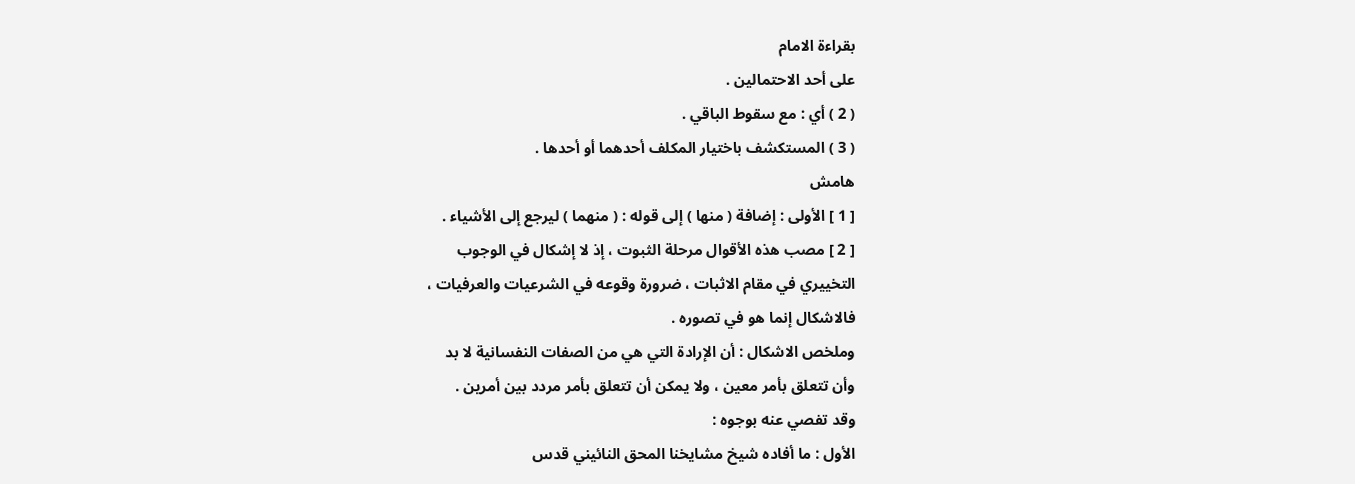بقراءة الامام
على أحد الاحتمالين .
( 2 ) أي : مع سقوط الباقي .
( 3 ) المستكشف باختيار المكلف أحدهما أو أحدها .
هامش
[ 1 ] الأولى : إضافة ( منها ) إلى قوله : ( منهما ) ليرجع إلى الأشياء .
[ 2 ] مصب هذه الأقوال مرحلة الثبوت ، إذ لا إشكال في الوجوب
التخييري في مقام الاثبات ، ضرورة وقوعه في الشرعيات والعرفيات ،
فالاشكال إنما هو في تصوره .
وملخص الاشكال : أن الإرادة التي هي من الصفات النفسانية لا بد
وأن تتعلق بأمر معين ، ولا يمكن أن تتعلق بأمر مردد بين أمرين .
وقد تفصي عنه بوجوه :
الأول : ما أفاده شيخ مشايخنا المحق النائيني قدس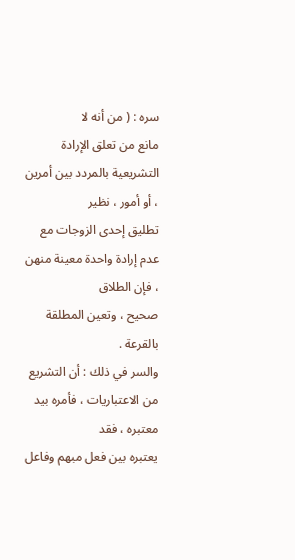سره : ( من أنه لا
مانع من تعلق الإرادة التشريعية بالمردد بين أمرين ، أو أمور ، نظير
تطليق إحدى الزوجات مع عدم إرادة واحدة معينة منهن ، فإن الطلاق
صحيح ، وتعين المطلقة بالقرعة .
والسر في ذلك : أن التشريع من الاعتباريات ، فأمره بيد معتبره ، فقد
يعتبره بين فعل مبهم وفاعل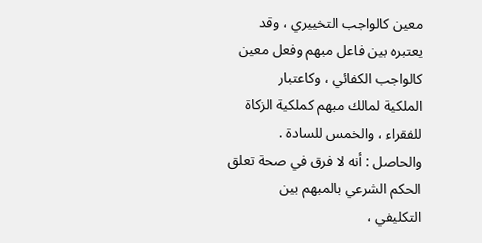معين كالواجب التخييري ، وقد
يعتبره بين فاعل مبهم وفعل معين كالواجب الكفائي ، وكاعتبار
الملكية لمالك مبهم كملكية الزكاة للفقراء ، والخمس للسادة .
والحاصل : أنه لا فرق في صحة تعلق الحكم الشرعي بالمبهم بين
التكليفي ،